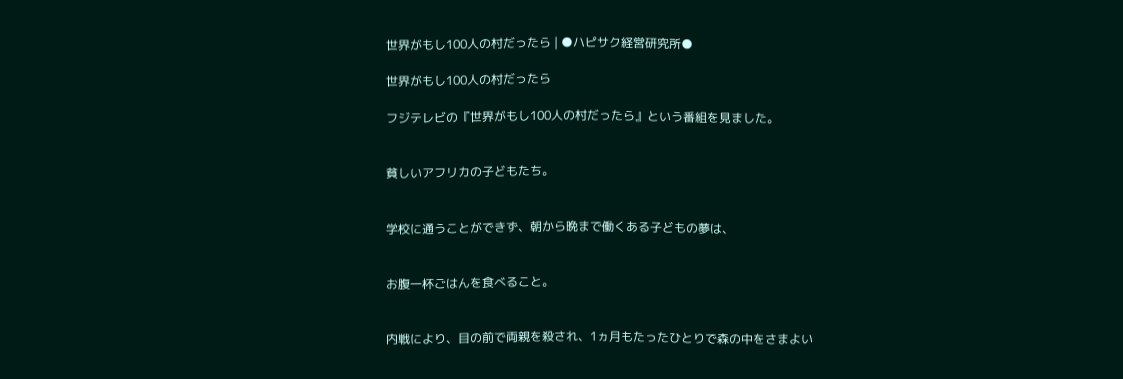世界がもし100人の村だったら | ●ハピサク経営研究所●

世界がもし100人の村だったら

フジテレビの『世界がもし100人の村だったら』という番組を見ました。


貧しいアフリカの子どもたち。


学校に通うことができず、朝から晩まで働くある子どもの夢は、


お腹一杯ごはんを食べること。


内戦により、目の前で両親を殺され、1ヵ月もたったひとりで森の中をさまよい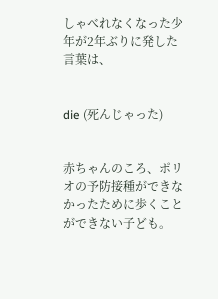しゃべれなくなった少年が2年ぶりに発した言葉は、


die (死んじゃった)


赤ちゃんのころ、ポリオの予防接種ができなかったために歩くことができない子ども。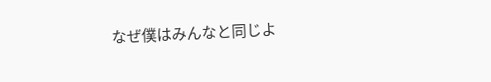なぜ僕はみんなと同じよ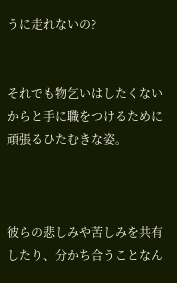うに走れないの?


それでも物乞いはしたくないからと手に職をつけるために頑張るひたむきな姿。



彼らの悲しみや苦しみを共有したり、分かち合うことなん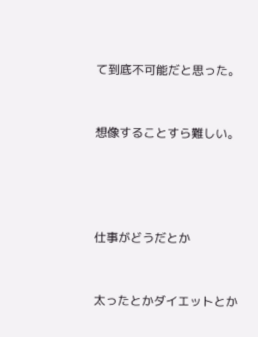て到底不可能だと思った。


想像することすら難しい。




仕事がどうだとか


太ったとかダイエットとか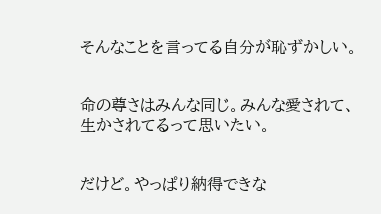そんなことを言ってる自分が恥ずかしい。


命の尊さはみんな同じ。みんな愛されて、生かされてるって思いたい。


だけど。やっぱり納得できな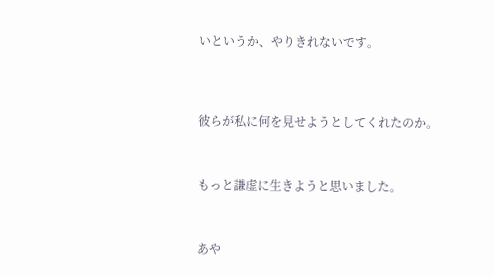いというか、やりきれないです。




彼らが私に何を見せようとしてくれたのか。



もっと謙虚に生きようと思いました。



あや